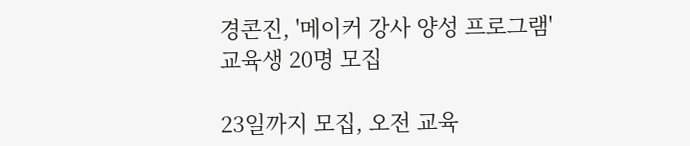경콘진, '메이커 강사 양성 프로그램' 교육생 20명 모집

23일까지 모집, 오전 교육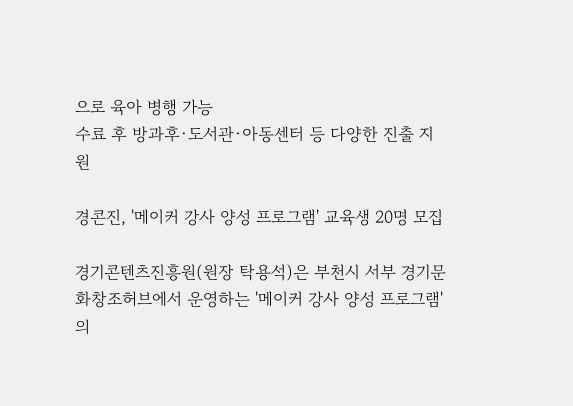으로 육아 병행 가능
수료 후 방과후·도서관·아동센터 등 다양한 진출 지원

경콘진, '메이커 강사 양성 프로그램' 교육생 20명 모집

경기콘텐츠진흥원(원장 탁용석)은 부천시 서부 경기문화창조허브에서 운영하는 '메이커 강사 양성 프로그램'의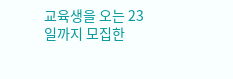교육생을 오는 23일까지 모집한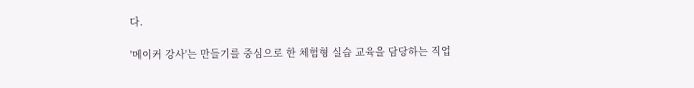다.

'메이커 강사'는 만들기를 중심으로 한 체험형 실습 교육을 담당하는 직업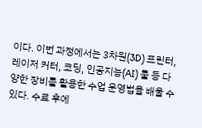이다. 이번 과정에서는 3차원(3D) 프린터, 레이저 커터, 코딩, 인공지능(AI) 툴 등 다양한 장비를 활용한 수업 운영법을 배울 수 있다. 수료 후에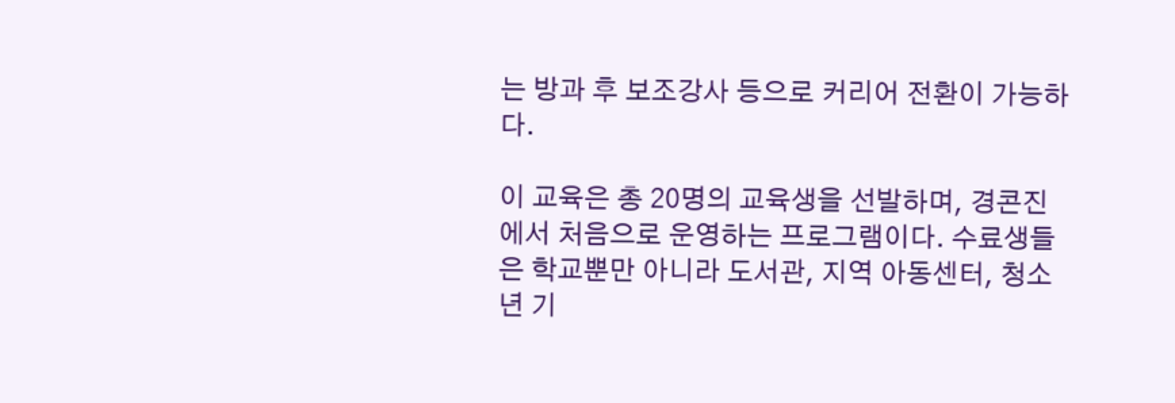는 방과 후 보조강사 등으로 커리어 전환이 가능하다.

이 교육은 총 20명의 교육생을 선발하며, 경콘진에서 처음으로 운영하는 프로그램이다. 수료생들은 학교뿐만 아니라 도서관, 지역 아동센터, 청소년 기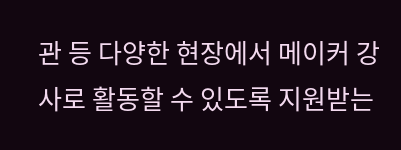관 등 다양한 현장에서 메이커 강사로 활동할 수 있도록 지원받는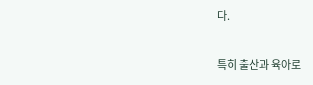다.

특히 출산과 육아로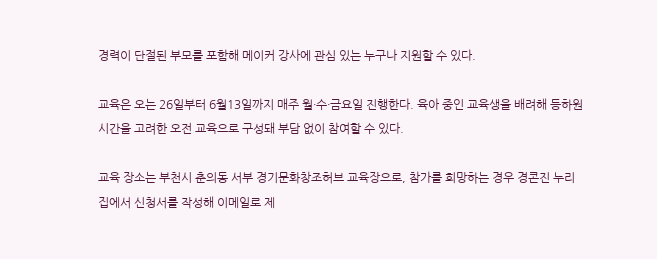경력이 단절된 부모를 포함해 메이커 강사에 관심 있는 누구나 지원할 수 있다.

교육은 오는 26일부터 6월13일까지 매주 월·수·금요일 진행한다. 육아 중인 교육생을 배려해 등하원 시간을 고려한 오전 교육으로 구성돼 부담 없이 참여할 수 있다.

교육 장소는 부천시 춘의동 서부 경기문화창조허브 교육장으로, 참가를 희망하는 경우 경콘진 누리집에서 신청서를 작성해 이메일로 제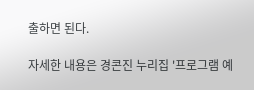출하면 된다.

자세한 내용은 경콘진 누리집 '프로그램 예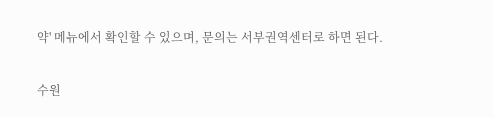약' 메뉴에서 확인할 수 있으며, 문의는 서부권역센터로 하면 된다.

수원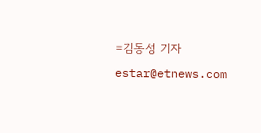=김동성 기자 estar@etnews.com